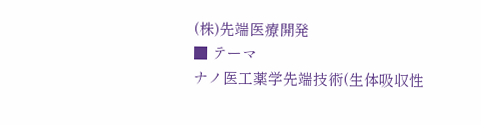(株)先端医療開発
■ テーマ
ナノ医工薬学先端技術(生体吸収性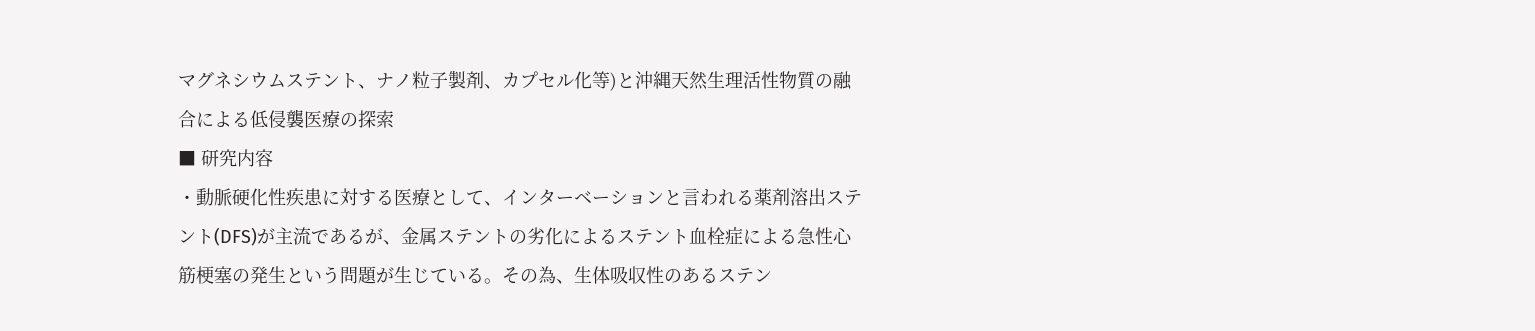マグネシウムステント、ナノ粒子製剤、カプセル化等)と沖縄天然生理活性物質の融合による低侵襲医療の探索
■ 研究内容
・動脈硬化性疾患に対する医療として、インターベーションと言われる薬剤溶出ステント(DFS)が主流であるが、金属ステントの劣化によるステント血栓症による急性心筋梗塞の発生という問題が生じている。その為、生体吸収性のあるステン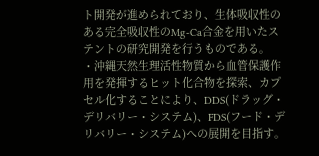ト開発が進められており、生体吸収性のある完全吸収性のMg-Ca合金を用いたステントの研究開発を行うものである。
・沖縄天然生理活性物質から血管保護作用を発揮するヒット化合物を探索、カプセル化することにより、DDS(ドラッグ・デリバリー・システム)、FDS(フード・デリバリー・システム)への展開を目指す。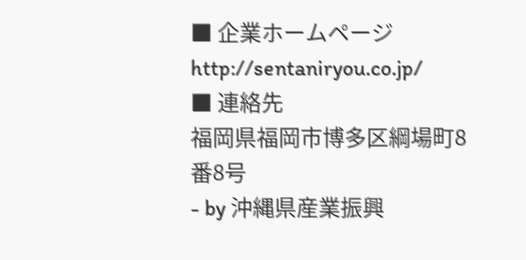■ 企業ホームページ
http://sentaniryou.co.jp/
■ 連絡先
福岡県福岡市博多区綱場町8番8号
- by 沖縄県産業振興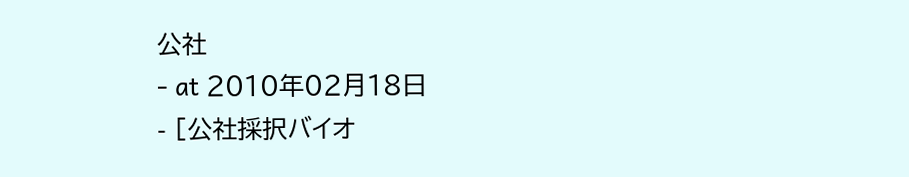公社
- at 2010年02月18日
- [公社採択バイオ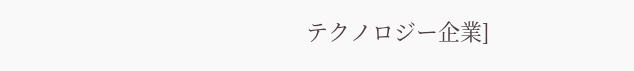テクノロジー企業]